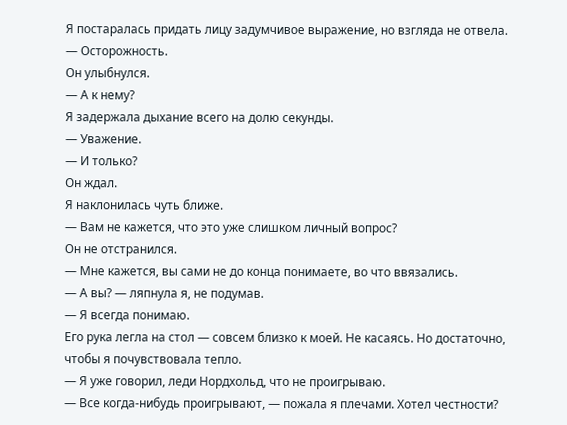Я постаралась придать лицу задумчивое выражение, но взгляда не отвела.
— Осторожность.
Он улыбнулся.
— А к нему?
Я задержала дыхание всего на долю секунды.
— Уважение.
— И только?
Он ждал.
Я наклонилась чуть ближе.
— Вам не кажется, что это уже слишком личный вопрос?
Он не отстранился.
— Мне кажется, вы сами не до конца понимаете, во что ввязались.
— А вы? — ляпнула я, не подумав.
— Я всегда понимаю.
Его рука легла на стол — совсем близко к моей. Не касаясь. Но достаточно, чтобы я почувствовала тепло.
— Я уже говорил, леди Нордхольд, что не проигрываю.
— Все когда-нибудь проигрывают, — пожала я плечами. Хотел честности?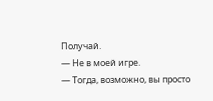Получай.
— Не в моей игре.
— Тогда, возможно, вы просто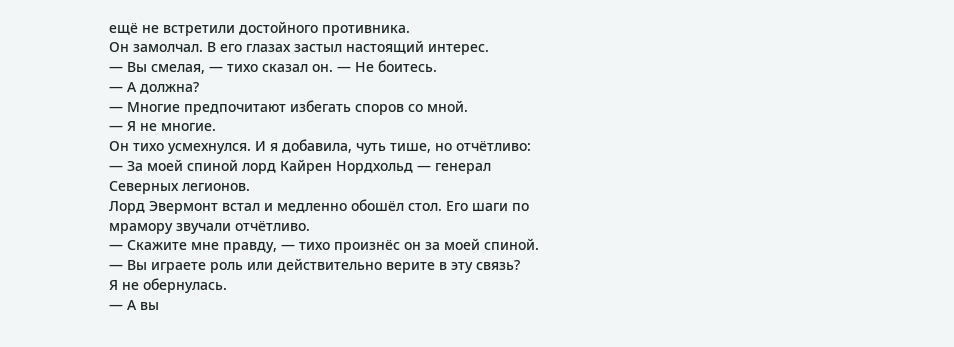ещё не встретили достойного противника.
Он замолчал. В его глазах застыл настоящий интерес.
— Вы смелая, — тихо сказал он. — Не боитесь.
— А должна?
— Многие предпочитают избегать споров со мной.
— Я не многие.
Он тихо усмехнулся. И я добавила, чуть тише, но отчётливо:
— За моей спиной лорд Кайрен Нордхольд — генерал Северных легионов.
Лорд Эвермонт встал и медленно обошёл стол. Его шаги по мрамору звучали отчётливо.
— Скажите мне правду, — тихо произнёс он за моей спиной. — Вы играете роль или действительно верите в эту связь?
Я не обернулась.
— А вы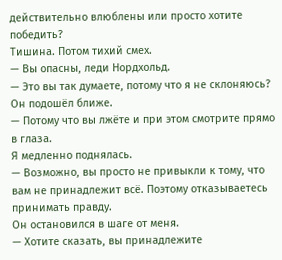действительно влюблены или просто хотите победить?
Тишина. Потом тихий смех.
— Вы опасны, леди Нордхольд.
— Это вы так думаете, потому что я не склоняюсь?
Он подошёл ближе.
— Потому что вы лжёте и при этом смотрите прямо в глаза.
Я медленно поднялась.
— Возможно, вы просто не привыкли к тому, что вам не принадлежит всё. Поэтому отказываетесь принимать правду.
Он остановился в шаге от меня.
— Хотите сказать, вы принадлежите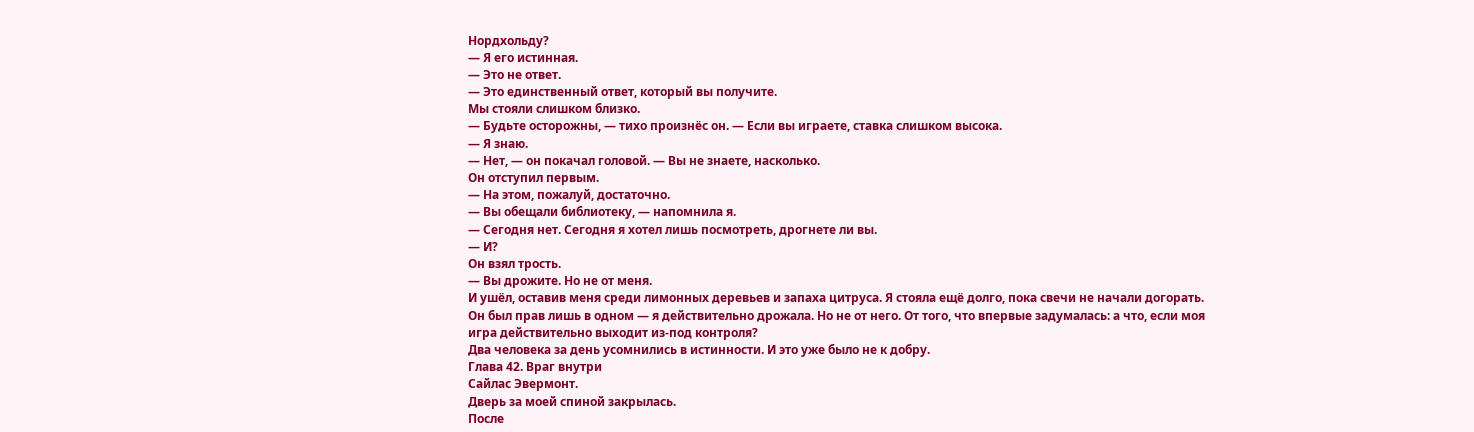Нордхольду?
— Я его истинная.
— Это не ответ.
— Это единственный ответ, который вы получите.
Мы стояли слишком близко.
— Будьте осторожны, — тихо произнёс он. — Если вы играете, ставка слишком высока.
— Я знаю.
— Нет, — он покачал головой. — Вы не знаете, насколько.
Он отступил первым.
— На этом, пожалуй, достаточно.
— Вы обещали библиотеку, — напомнила я.
— Сегодня нет. Сегодня я хотел лишь посмотреть, дрогнете ли вы.
— И?
Он взял трость.
— Вы дрожите. Но не от меня.
И ушёл, оставив меня среди лимонных деревьев и запаха цитруса. Я стояла ещё долго, пока свечи не начали догорать.
Он был прав лишь в одном — я действительно дрожала. Но не от него. От того, что впервые задумалась: а что, если моя игра действительно выходит из-под контроля?
Два человека за день усомнились в истинности. И это уже было не к добру.
Глава 42. Враг внутри
Сайлас Эвермонт.
Дверь за моей спиной закрылась.
После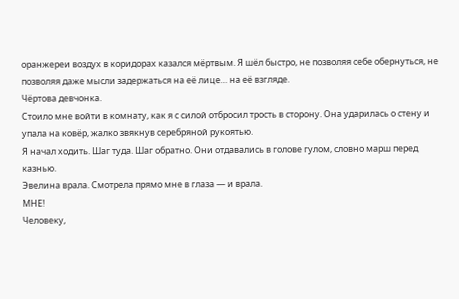оранжереи воздух в коридорах казался мёртвым. Я шёл быстро, не позволяя себе обернуться, не позволяя даже мысли задержаться на её лице… на её взгляде.
Чёртова девчонка.
Стоило мне войти в комнату, как я с силой отбросил трость в сторону. Она ударилась о стену и упала на ковёр, жалко звякнув серебряной рукоятью.
Я начал ходить. Шаг туда. Шаг обратно. Они отдавались в голове гулом, словно марш перед казнью.
Эвелина врала. Смотрела прямо мне в глаза — и врала.
МНЕ!
Человеку,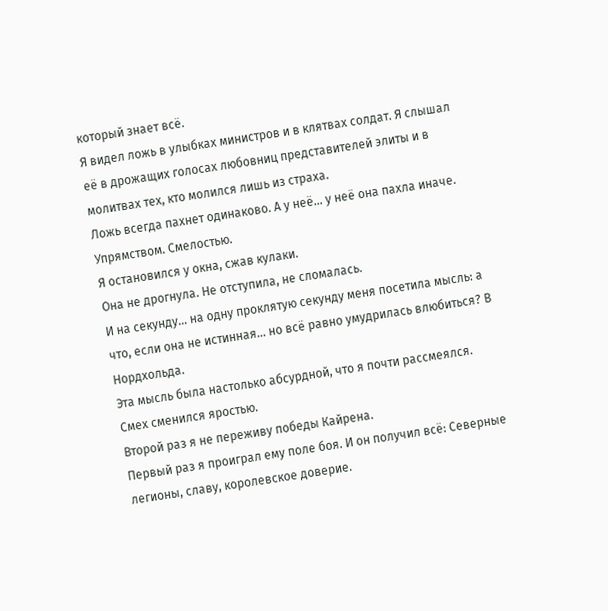который знает всё.
Я видел ложь в улыбках министров и в клятвах солдат. Я слышал её в дрожащих голосах любовниц представителей элиты и в молитвах тех, кто молился лишь из страха.
Ложь всегда пахнет одинаково. А у неё… у неё она пахла иначе. Упрямством. Смелостью.
Я остановился у окна, сжав кулаки.
Она не дрогнула. Не отступила, не сломалась.
И на секунду… на одну проклятую секунду меня посетила мысль: а что, если она не истинная… но всё равно умудрилась влюбиться? В Нордхольда.
Эта мысль была настолько абсурдной, что я почти рассмеялся. Смех сменился яростью.
Второй раз я не переживу победы Кайрена.
Первый раз я проиграл ему поле боя. И он получил всё: Северные легионы, славу, королевское доверие.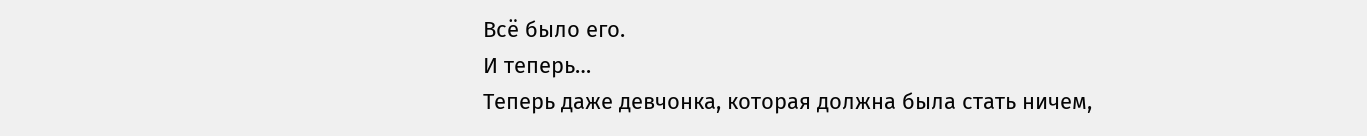Всё было его.
И теперь…
Теперь даже девчонка, которая должна была стать ничем,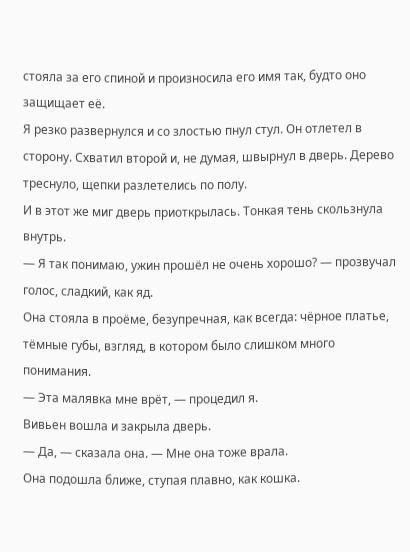стояла за его спиной и произносила его имя так, будто оно защищает её.
Я резко развернулся и со злостью пнул стул. Он отлетел в сторону. Схватил второй и, не думая, швырнул в дверь. Дерево треснуло, щепки разлетелись по полу.
И в этот же миг дверь приоткрылась. Тонкая тень скользнула внутрь.
— Я так понимаю, ужин прошёл не очень хорошо? — прозвучал голос, сладкий, как яд.
Она стояла в проёме, безупречная, как всегда: чёрное платье, тёмные губы, взгляд, в котором было слишком много понимания.
— Эта малявка мне врёт, — процедил я.
Вивьен вошла и закрыла дверь.
— Да, — сказала она. — Мне она тоже врала.
Она подошла ближе, ступая плавно, как кошка.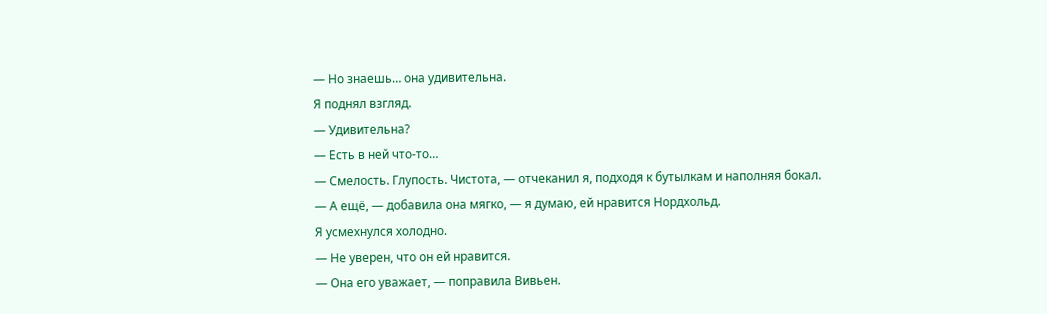— Но знаешь… она удивительна.
Я поднял взгляд.
— Удивительна?
— Есть в ней что-то…
— Смелость. Глупость. Чистота, — отчеканил я, подходя к бутылкам и наполняя бокал.
— А ещё, — добавила она мягко, — я думаю, ей нравится Нордхольд.
Я усмехнулся холодно.
— Не уверен, что он ей нравится.
— Она его уважает, — поправила Вивьен.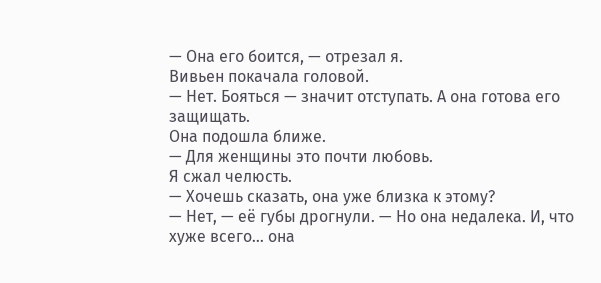— Она его боится, — отрезал я.
Вивьен покачала головой.
— Нет. Бояться — значит отступать. А она готова его защищать.
Она подошла ближе.
— Для женщины это почти любовь.
Я сжал челюсть.
— Хочешь сказать, она уже близка к этому?
— Нет, — её губы дрогнули. — Но она недалека. И, что хуже всего… она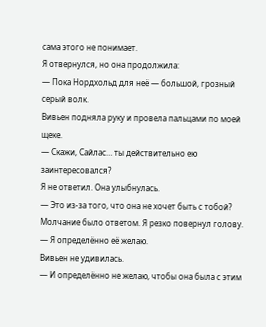сама этого не понимает.
Я отвернулся, но она продолжила:
— Пока Нордхольд для неё — большой, грозный серый волк.
Вивьен подняла руку и провела пальцами по моей щеке.
— Скажи, Сайлас… ты действительно ею заинтересовался?
Я не ответил. Она улыбнулась.
— Это из-за того, что она не хочет быть с тобой?
Молчание было ответом. Я резко повернул голову.
— Я определённо её желаю.
Вивьен не удивилась.
— И определённо не желаю, чтобы она была с этим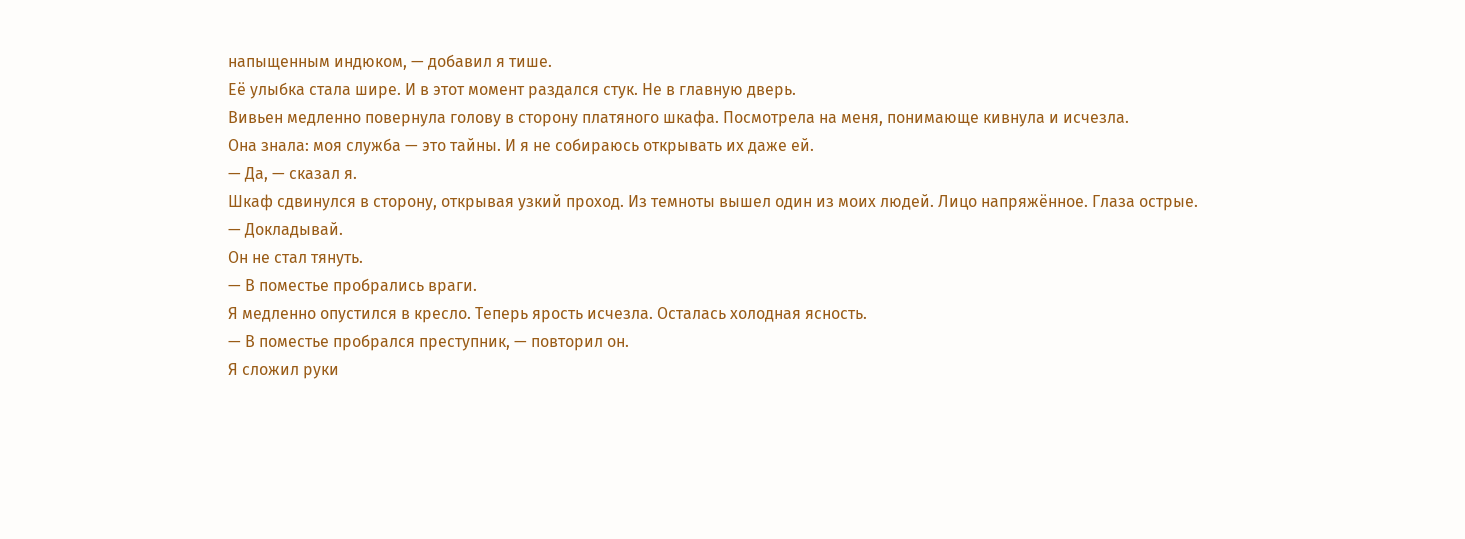напыщенным индюком, — добавил я тише.
Её улыбка стала шире. И в этот момент раздался стук. Не в главную дверь.
Вивьен медленно повернула голову в сторону платяного шкафа. Посмотрела на меня, понимающе кивнула и исчезла.
Она знала: моя служба — это тайны. И я не собираюсь открывать их даже ей.
— Да, — сказал я.
Шкаф сдвинулся в сторону, открывая узкий проход. Из темноты вышел один из моих людей. Лицо напряжённое. Глаза острые.
— Докладывай.
Он не стал тянуть.
— В поместье пробрались враги.
Я медленно опустился в кресло. Теперь ярость исчезла. Осталась холодная ясность.
— В поместье пробрался преступник, — повторил он.
Я сложил руки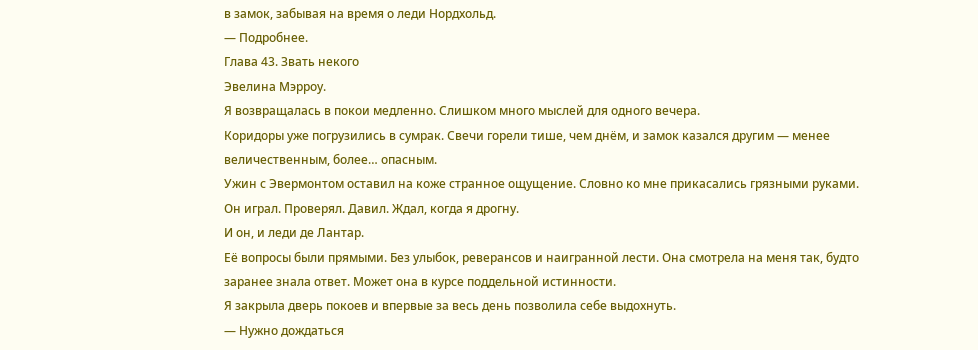в замок, забывая на время о леди Нордхольд.
— Подробнее.
Глава 43. Звать некого
Эвелина Мэрроу.
Я возвращалась в покои медленно. Слишком много мыслей для одного вечера.
Коридоры уже погрузились в сумрак. Свечи горели тише, чем днём, и замок казался другим — менее величественным, более… опасным.
Ужин с Эвермонтом оставил на коже странное ощущение. Словно ко мне прикасались грязными руками. Он играл. Проверял. Давил. Ждал, когда я дрогну.
И он, и леди де Лантар.
Её вопросы были прямыми. Без улыбок, реверансов и наигранной лести. Она смотрела на меня так, будто заранее знала ответ. Может она в курсе поддельной истинности.
Я закрыла дверь покоев и впервые за весь день позволила себе выдохнуть.
— Нужно дождаться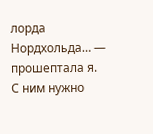лорда Нордхольда… — прошептала я.
С ним нужно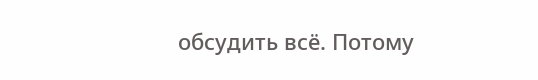обсудить всё. Потому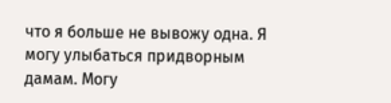что я больше не вывожу одна. Я могу улыбаться придворным дамам. Могу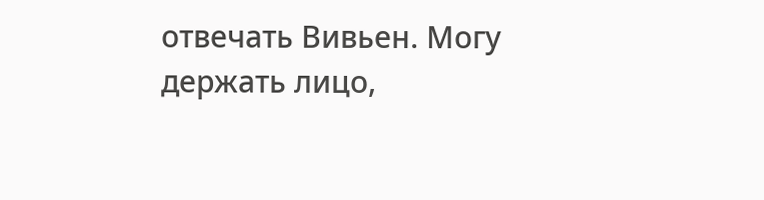отвечать Вивьен. Могу держать лицо,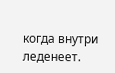когда внутри леденеет.